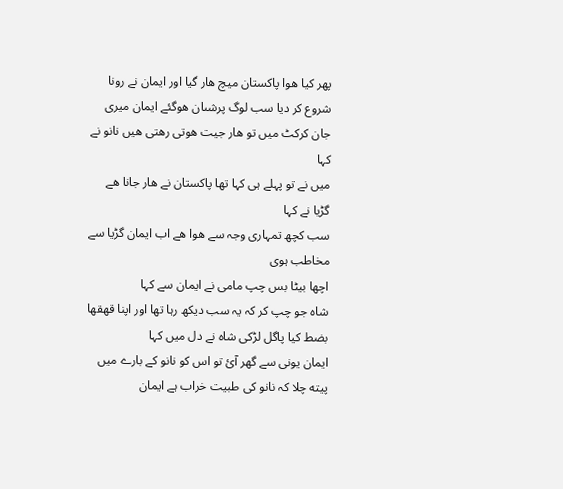پھر کیا هوا پاکستان میچ هار گیا اور ایمان نے رونا شروع کر دیا سب لوگ پرشىان هوگئے ایمان میرى جان کرکٹ میں تو هار جیت هوتى رهتى هیں نانو نے کہا
میں نے تو پہلے ہی کہا تھا پاکستان نے هار جانا ھے گڑیا نے کہا
سب کچھ تمہارى وجہ سے هوا هے اب ایمان گڑیا سے مخاطب ہوى
اچھا بیٹا بس چپ مامى نے ایمان سے کہا
شاه جو چپ کر کہ یہ سب دیکھ رہا تھا اور اپنا قهقها بضط کیا پاگل لڑکی شاه نے دل میں کہا
ایمان یونى سے گھر آئ تو اس کو نانو کے بارے ميں پیته چلا کہ نانو کى طبیت خراب ہے ایمان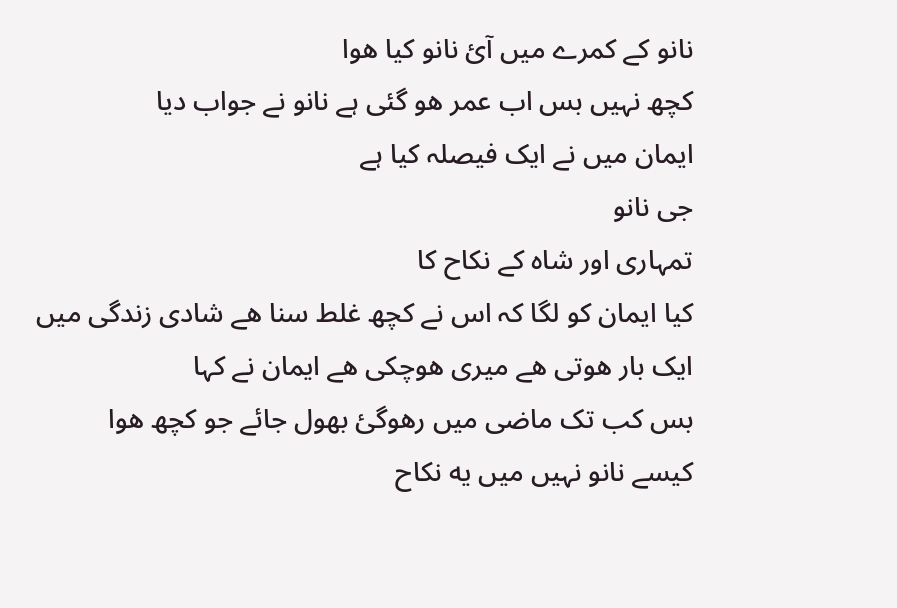نانو کے کمرے میں آئ نانو کیا هوا
کچھ نہیں بس اب عمر هو گئی ہے نانو نے جواب دیا
ایمان میں نے ایک فیصلہ کیا ہے
جى نانو
تمہاری اور شاه کے نکاح کا
کیا ایمان کو لگا کہ اس نے کچھ غلط سنا هے شادی زندگی میں ایک بار هوتى هے میرى هوچکى هے ایمان نے کہا
بس کب تک ماضى میں رهوگئ بھول جائے جو کچھ هوا
کیسے نانو نہیں میں یه نکاح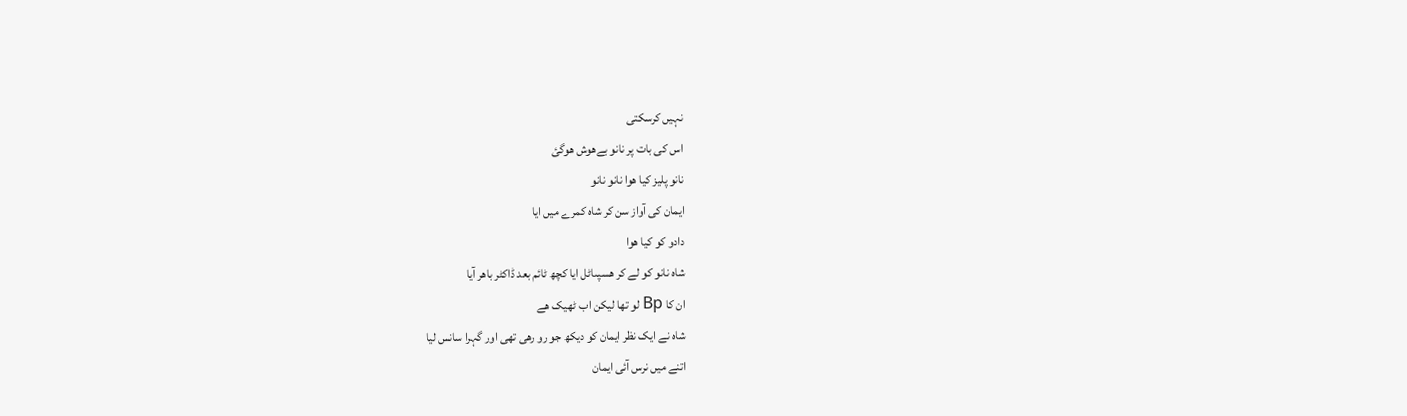نہیں کرسکتى
اس کى بات پر نانو بےهوش هوگئ
نانو پلیز کیا هوا نانو نانو
ایمان کى آواز سن کر شاه کمرے میں ایا
دادو کو کیا ھوا
شاه نانو کو لے کر هسپىاٹل ایا کچھ ٹائم بعد ڈاکٹر باهر آیا
ان کا Bp لو تھا لیکن اب ٹھیک هے
شاه نے ایک نظر ایمان کو دیکھ جو رو رهى تھى اور گہرا سانس لیا
اتنے میں نرس آئی ایمان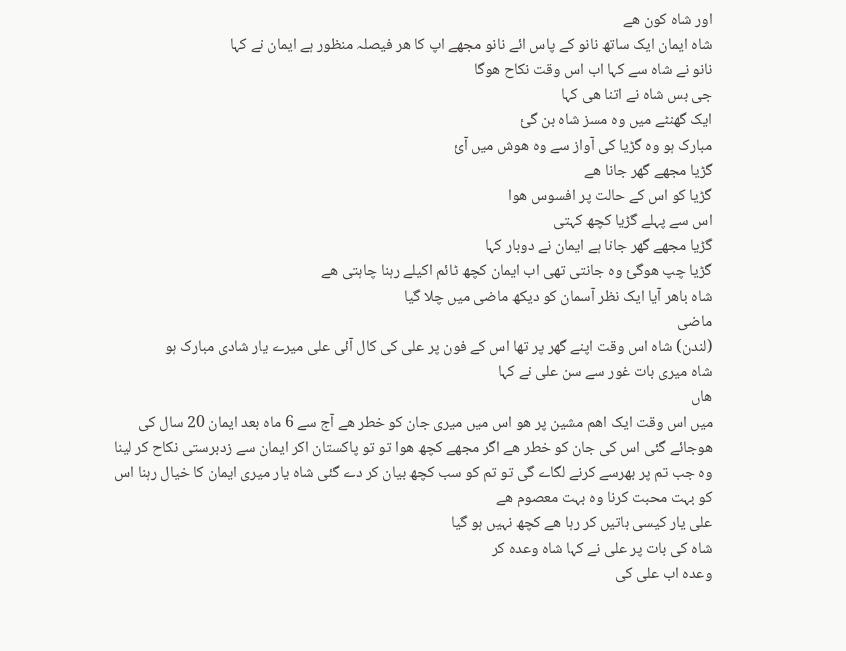اور شاه کون هے
شاه ایمان ایک ساتھ نانو کے پاس ائے نانو مجھے اپ کا هر فیصلہ منظور ہے ایمان نے کہا
نانو نے شاه سے کہا اب اس وقت نکاح هوگا
جى بس شاه نے اتنا هى کہا
ایک گھنٹے میں وہ مسز شاه بن گئ
مبارک ہو وہ گڑیا کی آواز سے وہ هوش میں آئ
گڑیا مجھے گھر جانا ھے
گڑیا کو اس کے حالت پر افسوس هوا
اس سے پہلے گڑیا کچھ کہتى
گڑیا مجھے گھر جانا ہے ایمان نے دوبار کہا
گڑیا چپ هوگئ وہ جانتى تھى اب ایمان کچھ ٹائم اکیلے رہنا چاہتى هے
شاه باهر آیا ایک نظر آسمان کو دیکھ ماضى میں چلا گیا
ماضى
(لندن) شاه اس وقت اپنے گھر پر تھا اس کے فون پر علی کی کال آئی علی میرے یار شادی مبارک ہو
شاه میرى بات غور سے سن علی نے کہا
هاں
میں اس وقت ایک اهم مشین پر هو اس میں میرى جان کو خطر هے آج سے 6 ماہ بعد ایمان 20 سال کی هوجائے گئی اس کی جان کو خطر هے اگر مجھے کچھ هوا تو تو پاکستان اکر ایمان سے زدبرستى نکاح کر لینا وہ جب تم پر بھرسے کرنے لگاے گی تو تم کو سب کچھ بیان کر دے گئی شاه یار میرى ایمان کا خیال رہنا اس کو بہت محبت کرنا وه بہت معصوم هے
علی یار کیسى باتیں کر رہا ھے کچھ نہیں ہو گیا
شاه کی بات پر علی نے کہا شاه وعده کر
وعده اب علی کى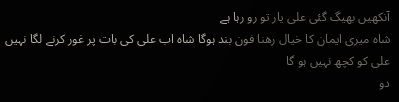آنکھیں بھیگ گئی علی یار تو رو رہا ہے
شاه میرى ایمان کا خیال رهنا فون بند ہوگا شاه اب علی کی بات پر غور کرنے لگا نہیں علی کو کچھ نہیں ہو گا
دو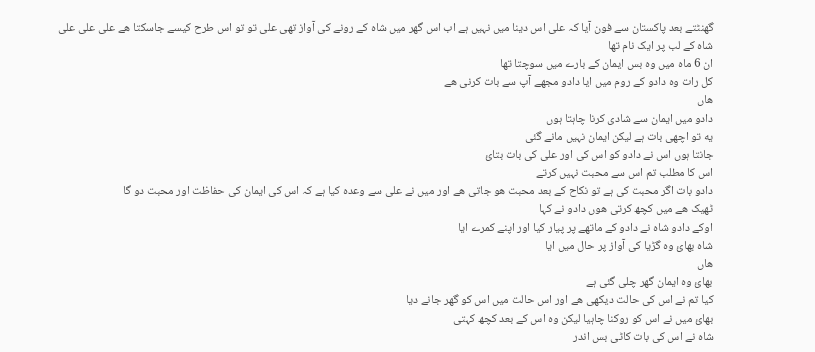گھنٹتے بعد پاکستان سے فون آیا کہ علی اس دینا میں نہیں ہے اب اس گھر میں شاه کے رونے کى آواز تهى على تو تو اس طرح کیسے جاسکتا ھے علی علی علی شاہ کے لب پر ایک نام تھا
ان 6 ماہ میں وہ بس ایمان کے بارے ميں سوچتا تھا
کل رات وه دادو کے روم ميں ایا دادو مجھے آپ سے بات کرنى هے
هاں
دادو میں ایمان سے شادى کرنا چاہتا ہوں
یه تو اچھى بات ہے لیکن ایمان نہیں مانے گئی
جانتا ہوں اس نے دادو کو اس کی اور علی کی بات بتائ
اس کا مطلب تم اس سے محبت نہیں کرتے
دادو بات اگر محبت کی ہے تو نکاح کے بعد محبت هو جاتى ھے اور میں نے علی سے وعده کیا ہے کہ اس کی ایمان کی حفاظت اور محبت دو گا
ٹهیک هے میں کچھ کرتى هوں دادو نے کہا
اوکے دادو شاه نے دادو کے ماتھے پر پیار کیا اور اپنے کمرے ایا
شاه بهائ وه گڑیا کی آواز پر حال میں ایا
هاں
بهائ وه ایمان گهر چلى گئی ہے
کیا تم نے اس کى حالت دیکھى هے اور اس حالت ميں اس کو گھر جانے دیا
بهائ میں نے اس کو روکنا چاہیا لیکن وہ اس کے بعد کچھ کہتى
شاه نے اس کی بات کاٹى بس اندر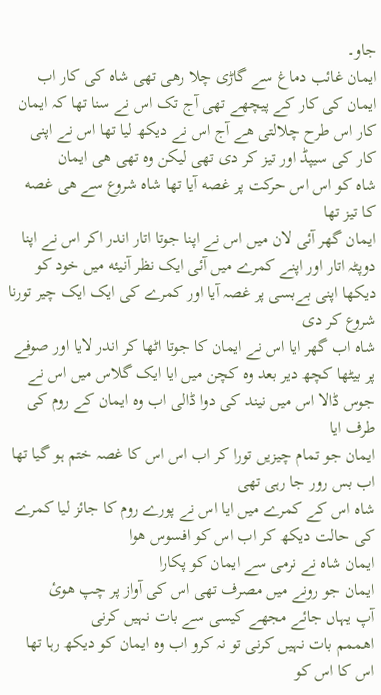جاو۔
ایمان غائب دماغ سے گاڑى چلا رهى تھی شاه کی کار اب ایمان کی کار کے پیچھے تھی آج تک اس نے سنا تھا کہ ایمان کار اس طرح چلالتى هے آج اس نے دیکھ لیا تھا اس نے اپنی کار کی سیپڈ اور تیز کر دی تھی لیکن وه تھی هى ایمان
شاه کو اس اس حرکت پر غصه آیا تھا شاه شروع سے هى غصه کا تیز تھا
ایمان گھر آئی لان میں اس نے اپنا جوتا اتار اندر اکر اس نے اپنا دوپٹہ اتار اور اپنے کمرے میں آئی ایک نظر آنیئه میں خود کو دیکھا اپنی بےبسى پر غصہ آیا اور کمرے کی ایک ایک چیر تورنا شروع کر دی
شاه اب گھر ایا اس نے ایمان کا جوتا اٹھا کر اندر لایا اور صوفے پر بیٹھا کچھ دیر بعد وه کچن میں ایا ایک گلاس ميں اس نے جوس ڈالا اس میں نیند کی دوا ڈالى اب وہ ایمان کے روم کى طرف ایا
ایمان جو تمام چیزیں تورا کر اب اس اس کا غصہ ختم ہو گیا تھا اب بس رور جا رہی تھی
شاه اس کے کمرے میں ایا اس نے پورے روم کا جائز لیا کمرے کی حالت دیکھ کر اب اس کو افسوس هوا
ایمان شاه نے نرمى سے ایمان کو پکارا
ایمان جو رونے میں مصرف تھى اس کى آواز پر چپ هوئ
آپ یہاں جائے مجھے کیسى سے بات نہیں کرنى
اهممم بات نہیں کرنى تو نہ کرو اب وه ایمان کو دیکھ رہا تھا
اس کا اس کو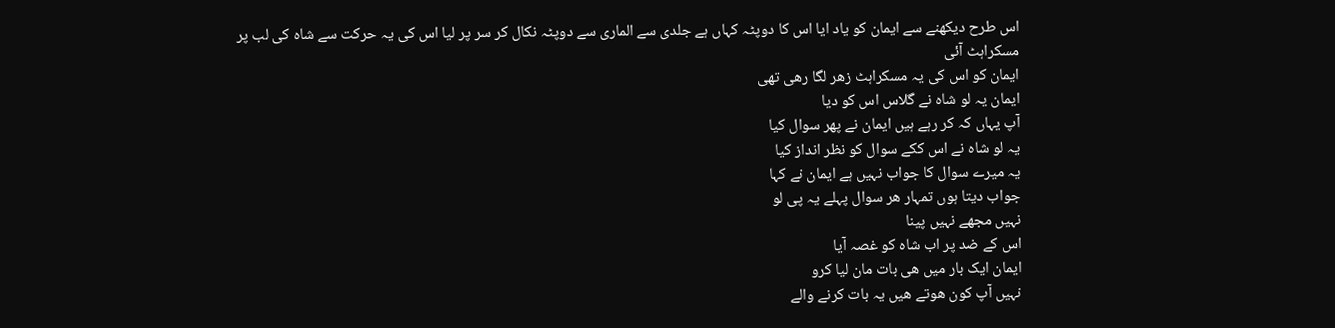اس طرح دیکھنے سے ایمان کو یاد ایا اس کا دوپٹہ کہاں ہے جلدی سے المارى سے دوپٹہ نکال کر سر پر لیا اس کی یہ حرکت سے شاه کی لب پر مسکراہٹ آئی
ایمان کو اس کی یہ مسکراہٹ زهر لگا رهى تھی
ایمان یہ لو شاه نے گلاس اس کو دیا
آپ یہاں کہ کر رہے ہیں ایمان نے پھر سوال کیا
یہ لو شاه نے اس ککے سوال کو نظر انداز کیا
یہ میرے سوال کا جواب نہیں ہے ایمان نے کہا
جواب دیتا ہوں تمہار هر سوال پہلے یہ پى لو
نہیں مجھے نہیں پینا
اس کے ضد پر اب شاه کو غصہ آیا
ایمان ایک بار میں هى بات مان لیا کرو
نہیں آپ کون هوتے هیں یہ بات کرنے والے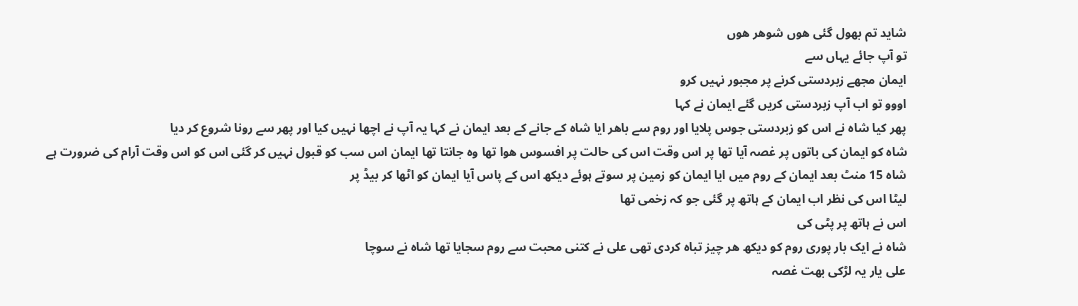شاید تم بھول گئی هوں شوھر هوں
تو آپ جائے یہاں سے
ایمان مجھے زبردستی کرنے پر مجبور نہیں کرو
اووو تو اب آپ زبردستی کریں گئے ایمان نے کہا
پهر کیا شاه نے اس کو زبردستی جوس پلایا اور روم سے باهر ایا شاه کے جانے کے بعد ایمان نے کہا یہ آپ نے اچھا نہیں کیا اور پھر سے رونا شروع کر دیا
شاه کو ایمان کی باتوں پر غصہ آیا تھا پر اس وقت اس کى حالت پر افسوس هوا تھا وه جانتا تھا ایمان اس سب کو قبول نہیں کر گئی اس کو اس وقت آرام کی ضرورت ہے
شاه 15 منٹ بعد ایمان کے روم میں ایا ایمان کو زمین پر سوتے ہوئے دیکھ اس کے پاس آیا ایمان کو اٹھا کر بیڈ پر
لیٹا اس کى نظر اب ایمان کے ہاتھ پر گئی جو کہ زخمى تھا
اس نے ہاتھ پر پٹى کی
شاه نے ایک بار پورى روم کو دیکھ هر چیز تباہ کردى تھی علی نے کتنى محبت سے روم سجایا تھا شاه نے سوچا
على یار یہ لڑکى بھت غصہ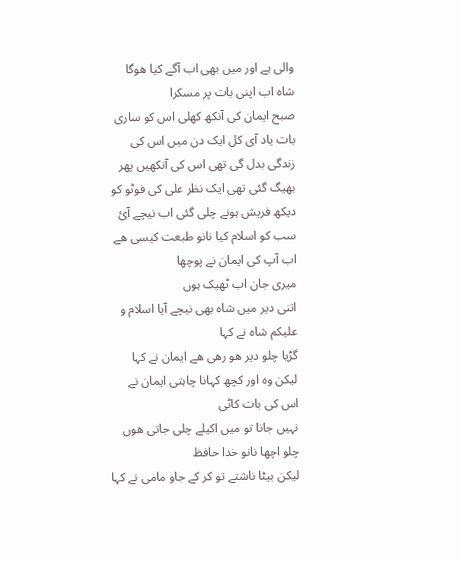والى ہے اور میں بھی اب آگے کیا هوگا شاه اب اپنی بات پر مسکرا
صبح ایمان کى آنکھ کھلى اس کو سارى بات یاد آی کل ایک دن میں اس کی زندگی بدل گى تھی اس کی آنکھیں پھر بھیگ گئی تھی ایک نظر على کى فوٹو کو دیکھ فریش ہونے چلى گئی اب نیچے آئ سب کو اسلام کیا نانو طبعت کیسى هے اب آپ کی ایمان نے پوچھا
میرى جان اب ٹھیک ہوں
اتنی دیر میں شاه بھی نیچے آیا اسلام و علیکم شاه نے کہا
گڑیا چلو دیر هو رهى هے ایمان نے کہا
لیکن وه اور کچھ کہانا چاہتى ایمان نے اس کى بات کاٹى
نہیں جانا تو میں اکیلے چلى جاتى هوں
چلو اچھا نانو خدا حافظ
لیکن بیٹا ناشتے تو کر کے جاو مامى نے کہا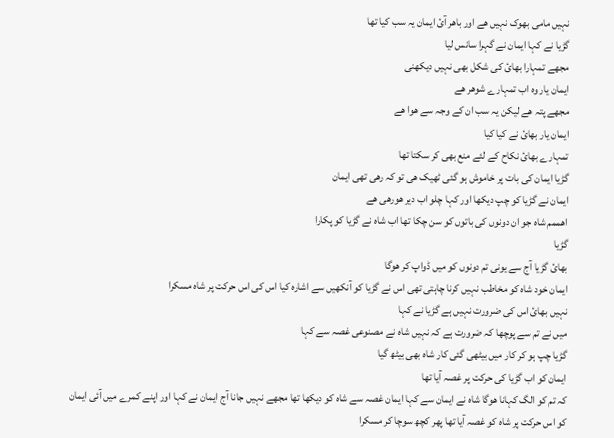نہیں مامى بھوک نہیں هے اور باهر آئ ایمان یہ سب کیا تھا
گڑیا نے کہا ایمان نے گہرا سانس لیا
مجھے تمہارا بھائ کى شکل بھی نہیں دیکھنى
ایمان یار وہ اب تمہارے شوھر هے
مجھے پتہ هے لیکن یہ سب ان کے وجہ سے هوا هے
ایمان یار بھائ نے کیا کیا
تمہارے بهائ نکاح کے لئے منع بھی کر سکتا تھا
گڑیا ایمان کی بات پر خاموش ہو گئی ٹهیک هى تو کہ رهى تھی ایمان
ایمان نے گڑیا کو چپ دیکھا اور کہا چلو اب دیر هورهى هے
اهممم شاه جو ان دونوں کی باتوں کو سن چکا تھا اب شاه نے گڑیا کو پکارا
گڑیا
بھائ گڑیا آج سے یونى تم دونوں کو میں ڈواپ کر هوگا
ایمان خود شاه کو مخاطب نہیں کرنا چاہتى تھی اس نے گڑیا کو آنکھیں سے اشارہ کیا اس کی اس حرکت پر شاه مسکرا
نہیں بهائ اس کی ضرورت نہیں ہے گڑیا نے کہا
میں نے تم سے پوچها کہ ضرورت ہے کہ نہیں شاه نے مصنوعی غصہ سے کہا
گڑیا چپ ہو کر کار میں بیٹهى گئی کار شاه بھی بیٹھ گیا
ایمان کو اب گڑیا کی حرکت پر غصہ آیا تھا
کہ تم کو الگ کہانا هوگا شاه نے ایمان سے کہا ایمان غصہ سے شاه کو دیکھا تھا مجھے نہیں جانا آج ایمان نے کہا اور اپنے کمرے میں آئی ایمان کو اس حرکت پر شاه کو غصہ آیا تھا پھر کچھ سوچا کر مسکرا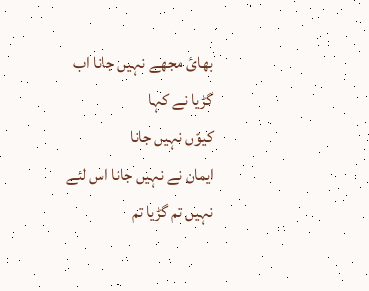بهائ مجھے نہیں جانا اب گڑیا نے کہا
کیوّں نہیں جانا
ایمان نے نہیں جانا اس لئے
نہیں تم گڑیا تم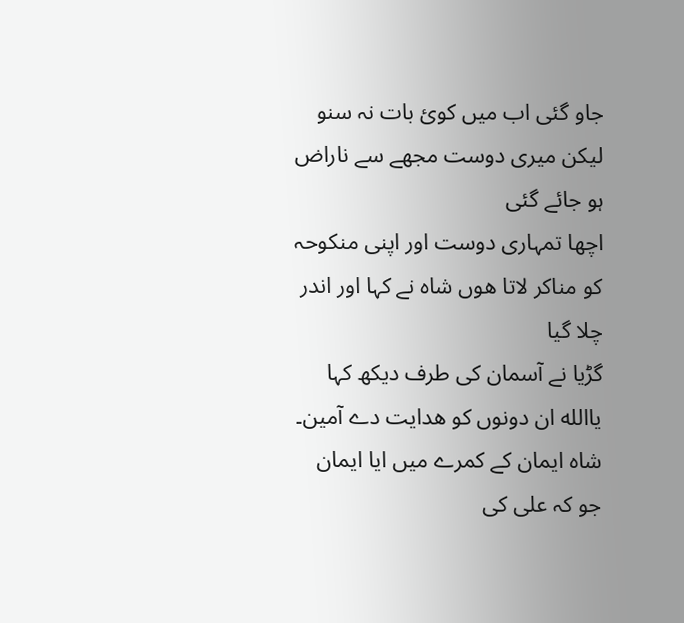جاو گئی اب میں کوئ بات نہ سنو
لیکن میرى دوست مجھے سے ناراض ہو جائے گئی
اچھا تمہارى دوست اور اپنى منکوحہ کو مناکر لاتا هوں شاه نے کہا اور اندر چلا گیا
گڑیا نے آسمان کی طرف دیکھ کہا یاالله ان دونوں کو هدایت دے آمین۔
شاه ایمان کے کمرے میں ایا ایمان جو کہ علی کى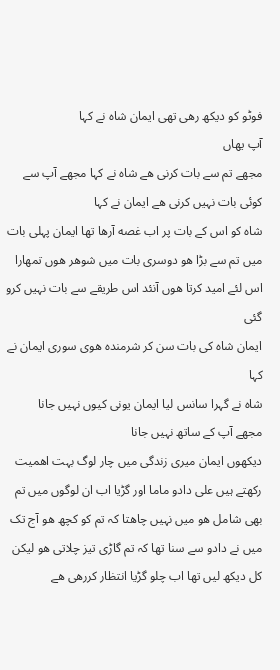فوٹو کو دیکھ رهى تھی ایمان شاه نے کہا
آپ یهاں
مجھے تم سے بات کرنى هے شاه نے کہا مجھے آپ سے کوئی بات نہیں کرنى هے ایمان نے کہا
شاه کو اس کے بات پر اب غصه آرها تھا ایمان پہلى بات میں تم سے بڑا هو دوسرى بات میں شوهر هوں تمهارا اس لئے امید کرتا هوں آنئد اس طریقے سے بات نہیں کرو گئی
ایمان شاه کی بات سن کر شرمندہ هوى سورى ایمان نے کہا
شاه نے گہرا سانس لیا ایمان یونى کیوں نہیں جانا
مجھے آپ کے ساتھ نہیں جانا
دیکھوں ایمان میری زندگی میں چار لوگ بہت اهمیت رکھتے ہیں علی دادو ماما اور گڑیا اب ان لوگوں میں تم بھی شامل هو میں نہیں چاهتا کہ تم کو کچھ هو آج تک میں نے دادو سے سنا تھا کہ تم گاڑى تیز چلاتى هو لیکن کل دیکھ لیں تھا اب چلو گڑیا انتظار کررهى هے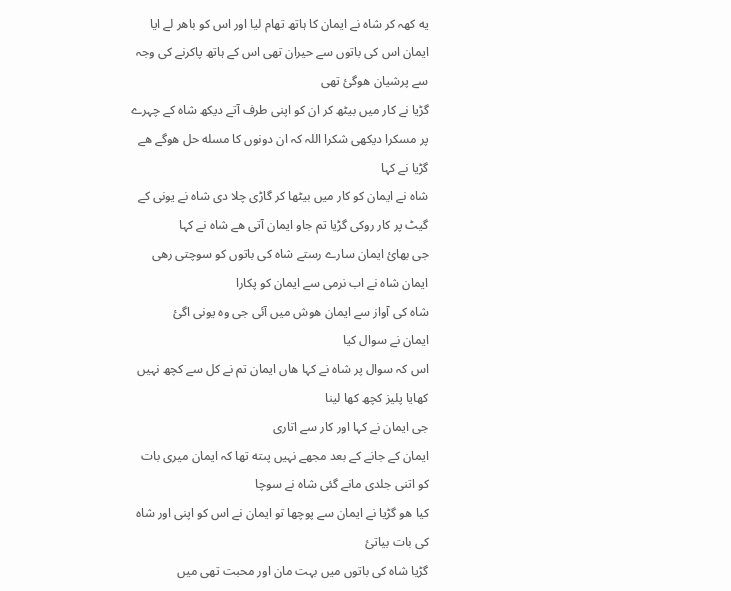یه کهہ کر شاه نے ایمان کا ہاتھ تھام لیا اور اس کو باهر لے ایا ایمان اس کی باتوں سے حیران تھی اس کے ہاتھ پاکرنے کى وجہ سے پرشیان هوگئ تھی
گڑیا نے کار میں بیٹھ کر ان کو اپنی طرف آتے دیکھ شاه کے چہرے پر مسکرا دیکھى شکرا اللہ کہ ان دونوں کا مسله حل هوگے هے گڑیا نے کہا
شاه نے ایمان کو کار میں بیٹھا کر گاڑى چلا دى شاه نے یونى کے گیٹ پر کار روکى گڑیا تم جاو ایمان آتى هے شاه نے کہا
جى بھائ ایمان سارے رستے شاه کی باتوں کو سوچتى رهى ایمان شاه نے اب نرمى سے ایمان کو پکارا
شاه کى آواز سے ایمان هوش میں آئی جى وه یونى اگئ
ایمان نے سوال کيا
اس کہ سوال پر شاه نے کہا هاں ایمان تم نے کل سے کچھ نہیں کھايا پلیز کچھ کھا لینا
جى ایمان نے کہا اور کار سے اتارى
ایمان کے جانے کے بعد مجھے نہیں پىته تھا کہ ایمان میری بات کو اتنى جلدی مانے گئی شاه نے سوچا
کیا هو گڑیا نے ایمان سے پوچھا تو ایمان نے اس کو اپنى اور شاه کى بات بیاتئ
گڑیا شاه کی باتوں میں بہت مان اور محبت تھی میں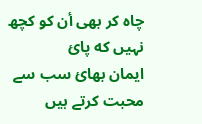چاه کر بھی أن کو کچھ نہیں که پائ
ایمان بهائ سب سے محبت کرتے ہیں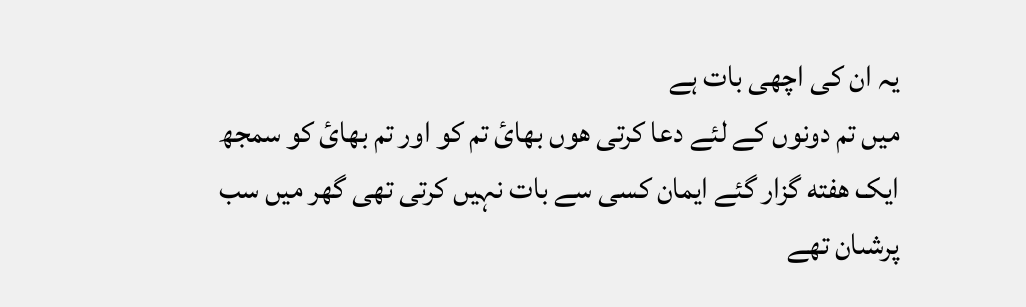یہ ان کى اچھى بات ہے
میں تم دونوں کے لئے دعا کرتى هوں بهائ تم کو اور تم بهائ کو سمجھ
ایک هفته گزار گئے ایمان کسى سے بات نہیں کرتى تھی گھر ميں سب پرشىان تھے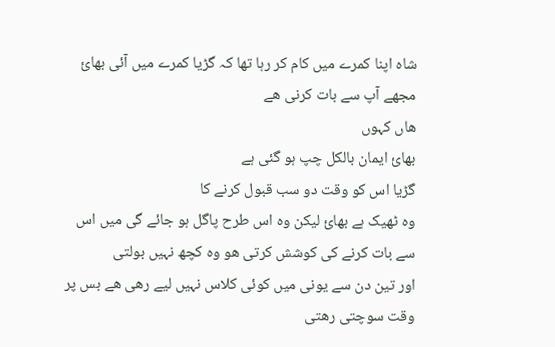شاہ اپنا کمرے میں کام کر رہا تھا کہ گڑیا کمرے میں آئی بھائ مجھے آپ سے بات کرنى هے
هاں کہوں
بھائ ایمان بالکل چپ ہو گئی ہے
گڑیا اس کو وقت دو سب قبول کرنے کا
وه ٹھیک ہے بھائ لیکن وہ اس طرح پاگل ہو جائے گی میں اس سے بات کرنے کى کوشش کرتى هو وه کچھ نہیں بولتى
اور تین دن سے یونى میں کوئی کلاس نہیں لیے رهى هے بس پر وقت سوچتى رهتى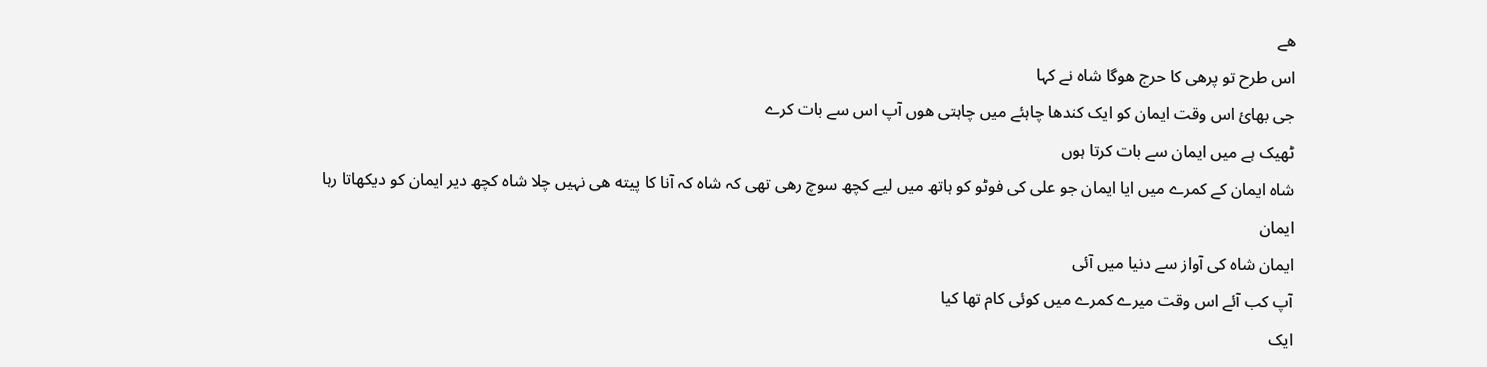هے
اس طرح تو پرھى کا حرج هوگا شاه نے کہا
جى بهائ اس وقت ایمان کو ایک کندھا چاہئے میں چاہتى هوں آپ اس سے بات کرے
ٹھیک ہے میں ایمان سے بات کرتا ہوں
شاه ایمان کے کمرے میں ایا ایمان جو على کى فوٹو کو ہاتھ میں لیے کچھ سوچ رهى تھی کہ شاه کہ آنا کا پیته هى نہیں چلا شاه کچھ دیر ایمان کو دیکھاتا رہا
ایمان
ایمان شاه کى آواز سے دنیا میں آئی
آپ کب آئے اس وقت میرے کمرے میں کوئی کام تھا کیا
ایک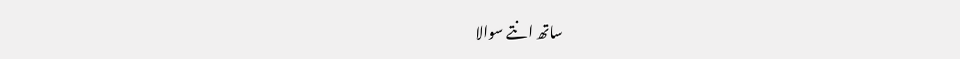ساتھ انتے سوالا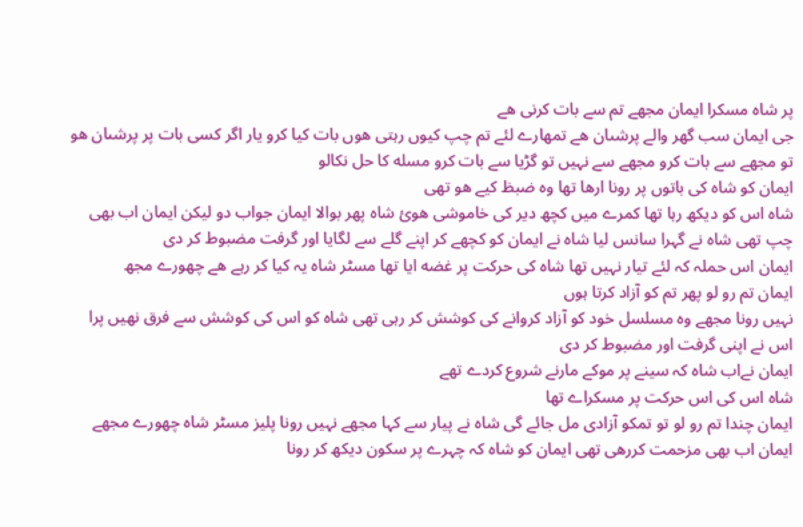پر شاه مسکرا ایمان مجھے تم سے بات کرنى هے
جى ایمان سب گھر والے پرشىان هے تمهارے لئے تم چپ کیوں رہتى هوں بات کیا کرو یار اگر کسى بات پر پرشىان هو تو مجھے سے بات کرو مجھے سے نہیں تو گڑیا سے بات کرو مسله کا حل نکالو
ایمان کو شاه کی باتوں پر رونا ارها تھا وه ضبظ کیے هو تھی
شاه اس کو دیکھ رہا تھا کمرے میں کچھ دیر کى خاموشی هوئ شاه پهر بوالا ایمان جواب دو لیکن ایمان اب بھی چپ تھی شاه نے گہرا سانس لیا شاه نے ایمان کو کچھے کر اپنے گلے سے لگایا اور گرفت مضبوط کر دی
ایمان اس حملہ کہ لئے تیار نہیں تھا شاه کى حرکت پر غضه ایا تھا مسٹر شاه یہ کیا کر رہے هے چھورے مجھ
ایمان تم رو لو پھر تم کو آزاد کرتا ہوں
نہیں رونا مجھے وہ مسلسل خود کو آزاد کروانے کی کوشش کر رہى تھی شاه کو اس کی کوشش سے فرق نهيں پرا اس نے اپنی گرفت اور مضبوط کر دى
ایمان نےاب شاه کہ سینے پر موکے مارنے شروع کردے تھے
شاه اس کی اس حرکت پر مسکراے تھا
ایمان چندا تم رو لو تو تمکو آزادى مل جائے گی شاه نے پیار سے کہا مجھے نہیں رونا پلیز مسٹر شاه چھورے مجھے ایمان اب بھی مزحمت کررهى تھى ایمان کو شاه کہ چہرے پر سکون دیکھ کر رونا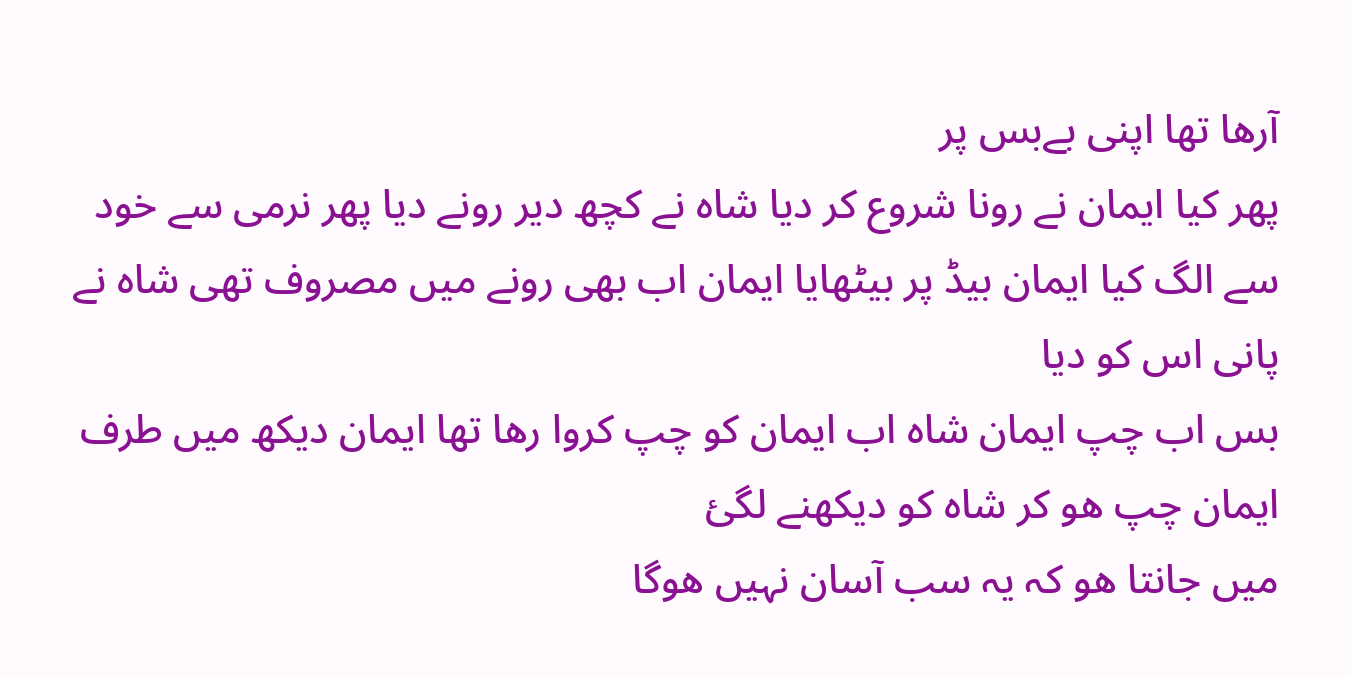آرها تھا اپنی بےبس پر
پهر کیا ایمان نے رونا شروع کر دیا شاه نے کچھ دیر رونے دیا پهر نرمى سے خود سے الگ کیا ایمان بیڈ پر بیٹھایا ایمان اب بھی رونے میں مصروف تھی شاه نے پانى اس کو دیا
بس اب چپ ایمان شاه اب ایمان کو چپ کروا رها تھا ایمان دیکھ میں طرف ایمان چپ هو کر شاه کو دیکھنے لگئ
میں جانتا هو کہ یہ سب آسان نہیں هوگا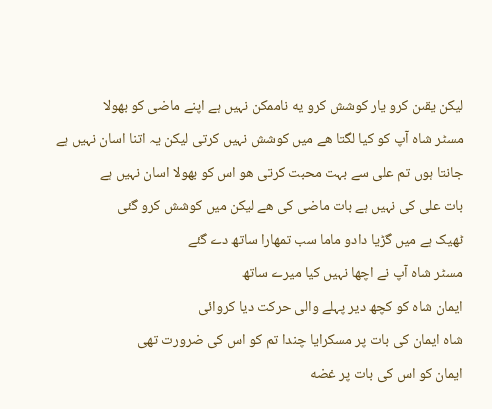لیکن یقىن کرو یار کوشش کرو یه ناممکن نہیں ہے اپنے ماضى کو بھولا
مسٹر شاه آپ کو کیا لگتا ھے میں کوشش نہیں کرتى لیکن یہ اتنا اسان نہیں ہے
جانتا ہوں تم على سے بہت محبت کرتى هو اس کو بھولا اسان نہیں ہے
بات على کى نہیں ہے بات ماضى کى هے لیکن میں کوشش کرو گئی
ٹھیک ہے میں گڑیا دادو ماما سب تمهارا ساتھ دے گئے
مسٹر شاه آپ نے اچھا نہیں کيا میرے ساتھ
ایمان شاه کو کچھ دیر پہلے والى حرکت دیا کروائی
شاه ایمان کی بات پر مسکرایا چندا تم کو اس کی ضرورت تھی
ایمان کو اس کی بات پر غضه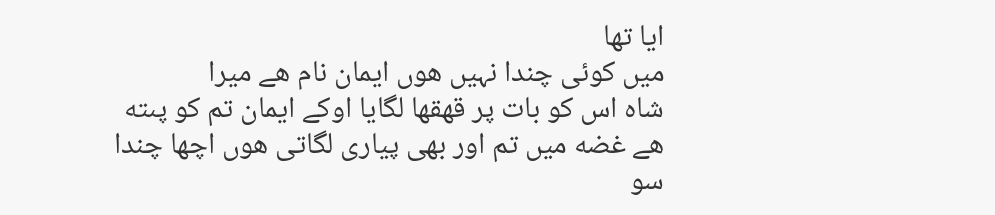ایا تھا
میں کوئی چندا نہیں هوں ایمان نام هے میرا
شاه اس کو بات پر قهقها لگایا اوکے ایمان تم کو پىته هے غضه میں تم اور بھی پیارى لگاتى هوں اچھا چندا سو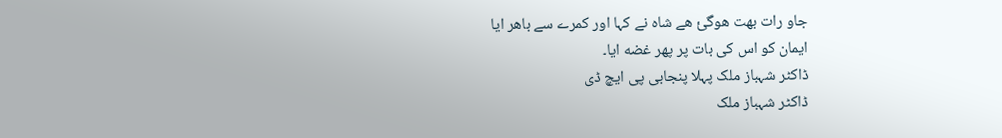جاو رات بهت هوگئ هے شاه نے کہا اور کمرے سے باهر ایا
ایمان کو اس کی بات پر پھر غضه ایا۔
ڈاکٹر شہباز ملک پہلا پنجابی پی ایچ ڈی
ڈاکٹر شہباز ملک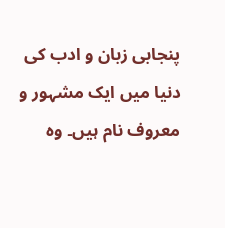پنجابی زبان و ادب کی دنیا میں ایک مشہور و معروف نام ہیں۔ وہ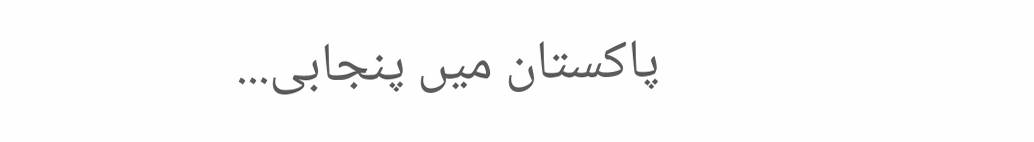پاکستان میں پنجابی...